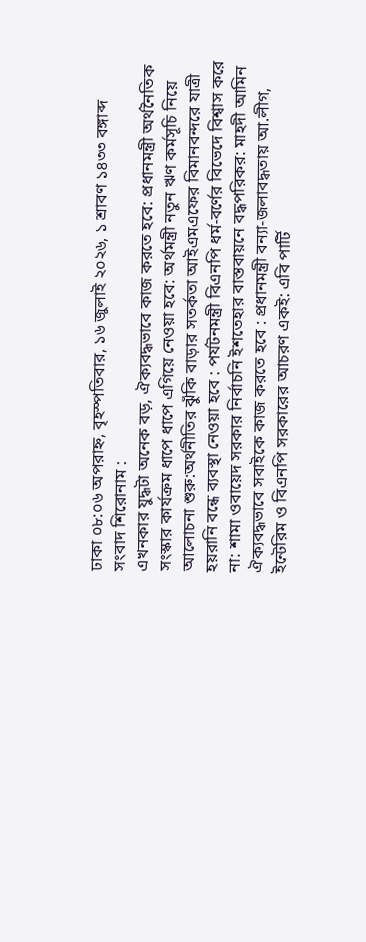ঢাকা ০৮:০৬ অপরাহ্ন, বৃহস্পতিবার, ১৬ জুলাই ২০২৬, ১ শ্রাবণ ১৪৩৩ বঙ্গাব্দ
সংবাদ শিরোনাম :
এখনকার যুদ্ধটা অনেক বড়, ঐক্যবদ্ধভাবে কাজ করতে হবে: প্রধানমন্ত্রী অর্থনৈতিক সংস্কার কার্যক্রম ধাপে ধাপে এগিয়ে নেওয়া হবে: অর্থমন্ত্রী নতুন ঋণ কর্মসূচি নিয়ে আলোচনা শুরু:অর্থনীতির ঝুঁকি বাড়ার সতর্কতা আইএমএফের বিমানবন্দরে যাত্রী হয়রানি বন্ধে ব্যবস্থা নেওয়া হবে : পর্যটনমন্ত্রী বিএনপি ধর্ম-বর্ণের বিভেদে বিশ্বাস করে না: শামা ওবায়েদ সরকার নির্বাচনি ইশতেহার বাস্তবায়নে বদ্ধপরিকর: মাহদী আমিন ঐক্যবদ্ধভাবে সবাইকে কাজ করতে হবে : প্রধানমন্ত্রী বন্যা-জলাবদ্ধতায় আ.লীগ, ইন্টেরিম ও বিএনপি সরকারের আচরণ একই: এবি পার্টি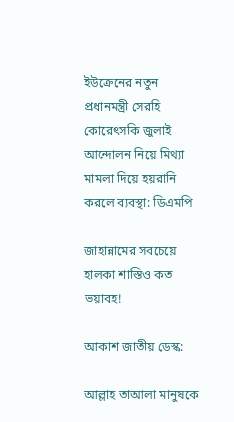ইউক্রেনের নতুন প্রধানমন্ত্রী সেরহি কোরেৎসকি জুলাই আন্দোলন নিয়ে মিথ্যা মামলা দিয়ে হয়রানি করলে ব্যবস্থা: ডিএমপি

জাহান্নামের সবচেয়ে হালকা শাস্তিও কত ভয়াবহ!

আকাশ জাতীয় ডেস্ক:

আল্লাহ তাআলা মানুষকে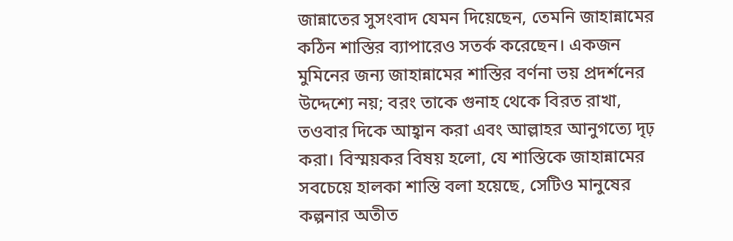জান্নাতের সুসংবাদ যেমন দিয়েছেন, তেমনি জাহান্নামের কঠিন শাস্তির ব্যাপারেও সতর্ক করেছেন। একজন মুমিনের জন্য জাহান্নামের শাস্তির বর্ণনা ভয় প্রদর্শনের উদ্দেশ্যে নয়; বরং তাকে গুনাহ থেকে বিরত রাখা, তওবার দিকে আহ্বান করা এবং আল্লাহর আনুগত্যে দৃঢ় করা। বিস্ময়কর বিষয় হলো, যে শাস্তিকে জাহান্নামের সবচেয়ে হালকা শাস্তি বলা হয়েছে, সেটিও মানুষের কল্পনার অতীত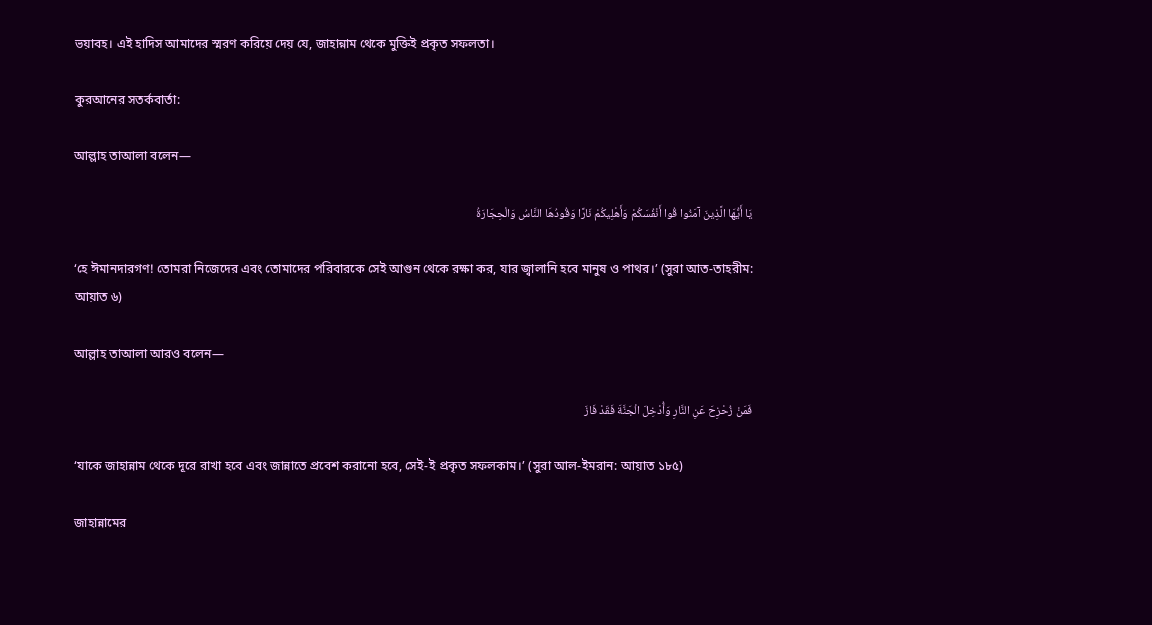ভয়াবহ। এই হাদিস আমাদের স্মরণ করিয়ে দেয় যে, জাহান্নাম থেকে মুক্তিই প্রকৃত সফলতা।

কুরআনের সতর্কবার্তা:

আল্লাহ তাআলা বলেন—

يَا أَيُّهَا الَّذِينَ آمَنُوا قُوا أَنْفُسَكُمْ وَأَهْلِيكُمْ نَارًا وَقُودُهَا النَّاسُ وَالْحِجَارَةُ

‘হে ঈমানদারগণ! তোমরা নিজেদের এবং তোমাদের পরিবারকে সেই আগুন থেকে রক্ষা কর, যার জ্বালানি হবে মানুষ ও পাথর।’ (সুরা আত-তাহরীম: আয়াত ৬)

আল্লাহ তাআলা আরও বলেন—

فَمَنْ زُحْزِحَ عَنِ النَّارِ وَأُدْخِلَ الْجَنَّةَ فَقَدْ فَازَ

‘যাকে জাহান্নাম থেকে দূরে রাখা হবে এবং জান্নাতে প্রবেশ করানো হবে, সেই-ই প্রকৃত সফলকাম।’ (সুরা আল-ইমরান: আয়াত ১৮৫)

জাহান্নামের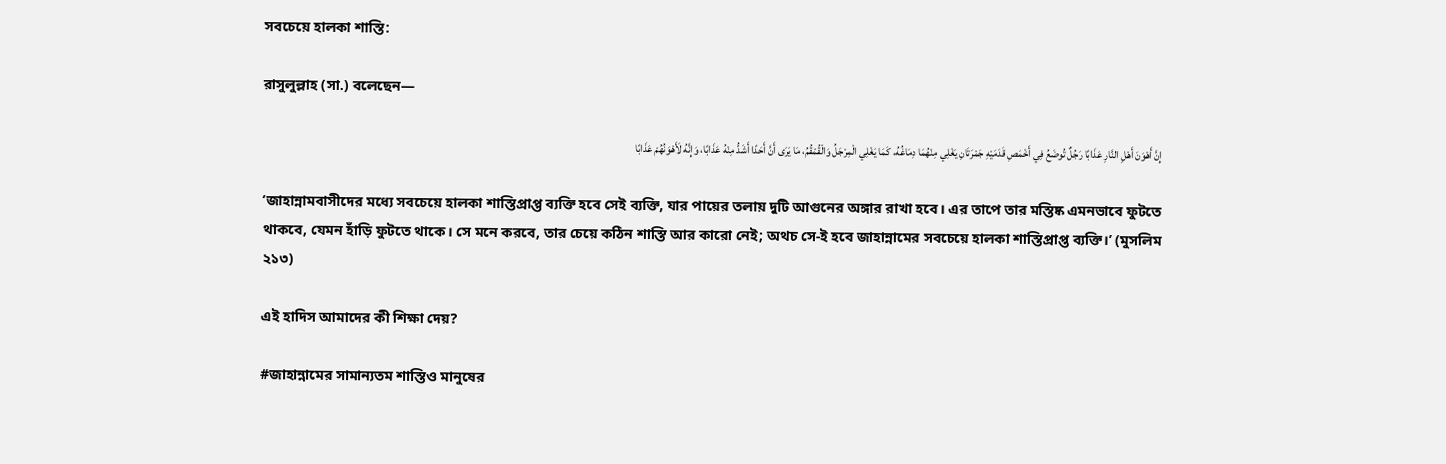সবচেয়ে হালকা শাস্তি:

রাসুলুল্লাহ (সা.) বলেছেন—

إِنَّ أَهْوَنَ أَهْلِ النَّارِ عَذَابًا رَجُلٌ تُوضَعُ فِي أَخْمَصِ قَدَمَيْهِ جَمْرَتَانِ يَغْلِي مِنْهُمَا دِمَاغُهُ، كَمَا يَغْلِي الْمِرْجَلُ وَالْقُمْقُمُ، مَا يَرَى أَنَّ أَحَدًا أَشَدُّ مِنْهُ عَذَابًا، وَإِنَّهُ لَأَهْوَنُهُمْ عَذَابًا

‘জাহান্নামবাসীদের মধ্যে সবচেয়ে হালকা শাস্তিপ্রাপ্ত ব্যক্তি হবে সেই ব্যক্তি, যার পায়ের তলায় দুটি আগুনের অঙ্গার রাখা হবে। এর তাপে তার মস্তিষ্ক এমনভাবে ফুটতে থাকবে, যেমন হাঁড়ি ফুটতে থাকে। সে মনে করবে, তার চেয়ে কঠিন শাস্তি আর কারো নেই; অথচ সে-ই হবে জাহান্নামের সবচেয়ে হালকা শাস্তিপ্রাপ্ত ব্যক্তি।’ (মুসলিম ২১৩)

এই হাদিস আমাদের কী শিক্ষা দেয়?

#জাহান্নামের সামান্যতম শাস্তিও মানুষের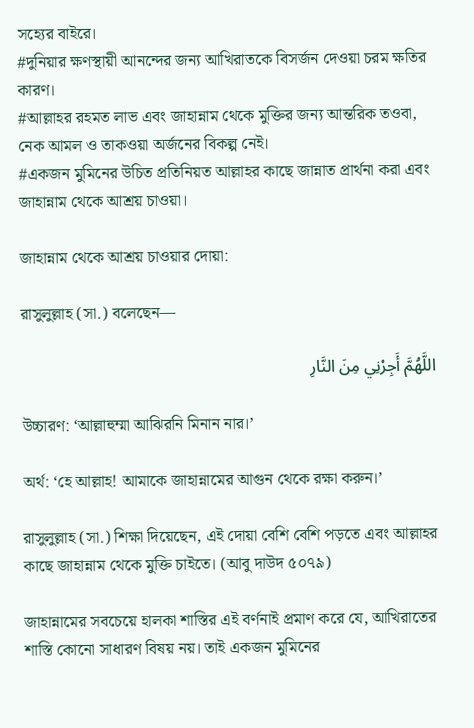সহ্যের বাইরে।
#দুনিয়ার ক্ষণস্থায়ী আনন্দের জন্য আখিরাতকে বিসর্জন দেওয়া চরম ক্ষতির কারণ।
#আল্লাহর রহমত লাভ এবং জাহান্নাম থেকে মুক্তির জন্য আন্তরিক তওবা, নেক আমল ও তাকওয়া অর্জনের বিকল্প নেই।
#একজন মুমিনের উচিত প্রতিনিয়ত আল্লাহর কাছে জান্নাত প্রার্থনা করা এবং জাহান্নাম থেকে আশ্রয় চাওয়া।

জাহান্নাম থেকে আশ্রয় চাওয়ার দোয়া:

রাসুলুল্লাহ (সা.) বলেছেন—

اللَّهُمَّ أَجِرْنِي مِنَ النَّارِ

উচ্চারণ: ‘আল্লাহুম্মা আঝিরনি মিনান নার।’

অর্থ: ‘হে আল্লাহ! আমাকে জাহান্নামের আগুন থেকে রক্ষা করুন।’

রাসুলুল্লাহ (সা.) শিক্ষা দিয়েছেন, এই দোয়া বেশি বেশি পড়তে এবং আল্লাহর কাছে জাহান্নাম থেকে মুক্তি চাইতে। (আবু দাউদ ৫০৭৯)

জাহান্নামের সবচেয়ে হালকা শাস্তির এই বর্ণনাই প্রমাণ করে যে, আখিরাতের শাস্তি কোনো সাধারণ বিষয় নয়। তাই একজন মুমিনের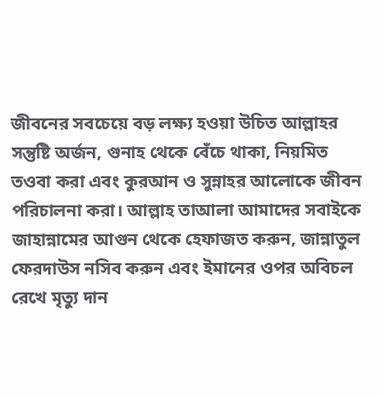জীবনের সবচেয়ে বড় লক্ষ্য হওয়া উচিত আল্লাহর সন্তুষ্টি অর্জন, গুনাহ থেকে বেঁচে থাকা, নিয়মিত তওবা করা এবং কুরআন ও সুন্নাহর আলোকে জীবন পরিচালনা করা। আল্লাহ তাআলা আমাদের সবাইকে জাহান্নামের আগুন থেকে হেফাজত করুন, জান্নাতুল ফেরদাউস নসিব করুন এবং ইমানের ওপর অবিচল রেখে মৃত্যু দান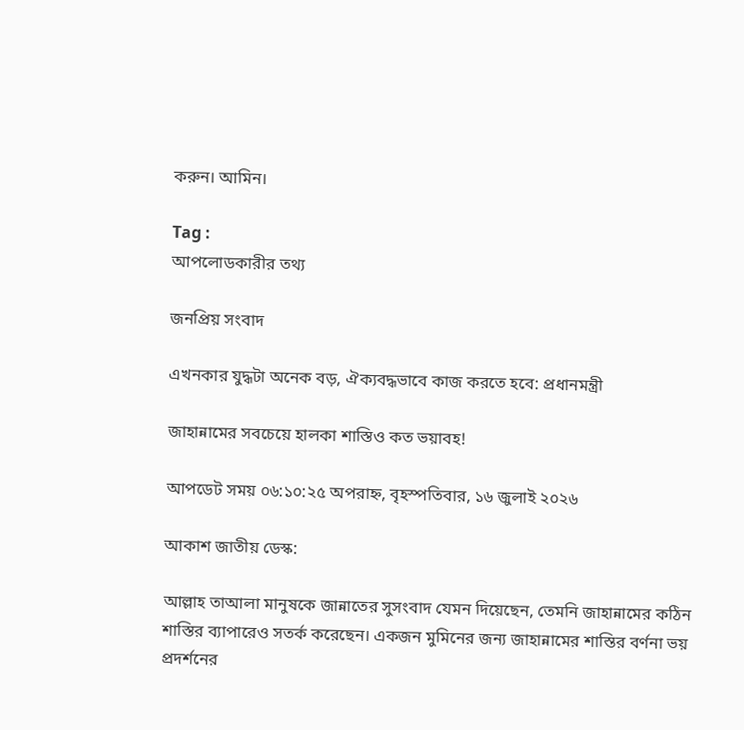করুন। আমিন।

Tag :
আপলোডকারীর তথ্য

জনপ্রিয় সংবাদ

এখনকার যুদ্ধটা অনেক বড়, ঐক্যবদ্ধভাবে কাজ করতে হবে: প্রধানমন্ত্রী

জাহান্নামের সবচেয়ে হালকা শাস্তিও কত ভয়াবহ!

আপডেট সময় ০৬:১০:২৫ অপরাহ্ন, বৃহস্পতিবার, ১৬ জুলাই ২০২৬

আকাশ জাতীয় ডেস্ক:

আল্লাহ তাআলা মানুষকে জান্নাতের সুসংবাদ যেমন দিয়েছেন, তেমনি জাহান্নামের কঠিন শাস্তির ব্যাপারেও সতর্ক করেছেন। একজন মুমিনের জন্য জাহান্নামের শাস্তির বর্ণনা ভয় প্রদর্শনের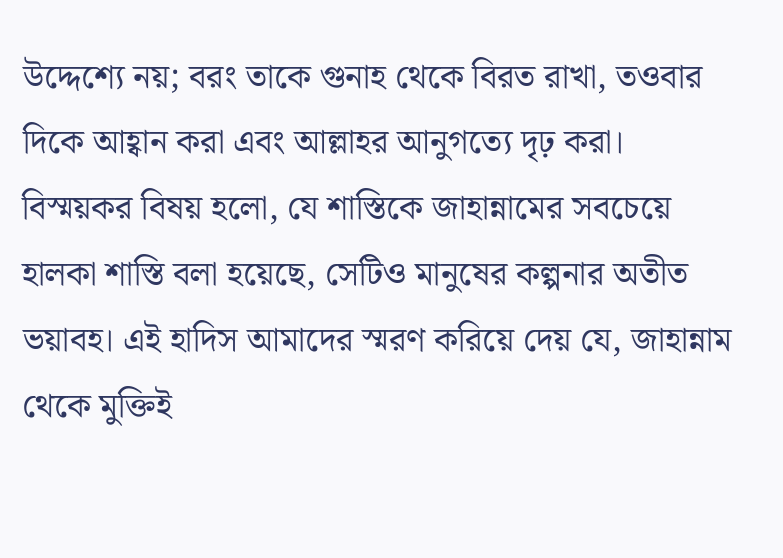উদ্দেশ্যে নয়; বরং তাকে গুনাহ থেকে বিরত রাখা, তওবার দিকে আহ্বান করা এবং আল্লাহর আনুগত্যে দৃঢ় করা। বিস্ময়কর বিষয় হলো, যে শাস্তিকে জাহান্নামের সবচেয়ে হালকা শাস্তি বলা হয়েছে, সেটিও মানুষের কল্পনার অতীত ভয়াবহ। এই হাদিস আমাদের স্মরণ করিয়ে দেয় যে, জাহান্নাম থেকে মুক্তিই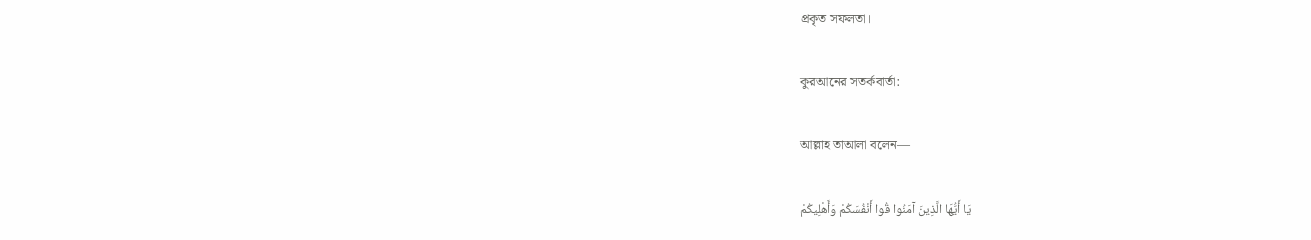প্রকৃত সফলতা।

কুরআনের সতর্কবার্তা:

আল্লাহ তাআলা বলেন—

يَا أَيُّهَا الَّذِينَ آمَنُوا قُوا أَنْفُسَكُمْ وَأَهْلِيكُمْ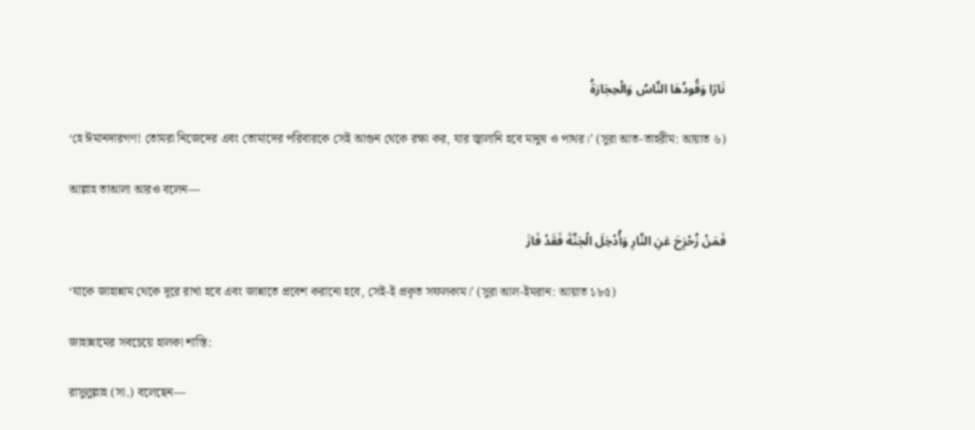نَارًا وَقُودُهَا النَّاسُ وَالْحِجَارَةُ

‘হে ঈমানদারগণ! তোমরা নিজেদের এবং তোমাদের পরিবারকে সেই আগুন থেকে রক্ষা কর, যার জ্বালানি হবে মানুষ ও পাথর।’ (সুরা আত-তাহরীম: আয়াত ৬)

আল্লাহ তাআলা আরও বলেন—

فَمَنْ زُحْزِحَ عَنِ النَّارِ وَأُدْخِلَ الْجَنَّةَ فَقَدْ فَازَ

‘যাকে জাহান্নাম থেকে দূরে রাখা হবে এবং জান্নাতে প্রবেশ করানো হবে, সেই-ই প্রকৃত সফলকাম।’ (সুরা আল-ইমরান: আয়াত ১৮৫)

জাহান্নামের সবচেয়ে হালকা শাস্তি:

রাসুলুল্লাহ (সা.) বলেছেন—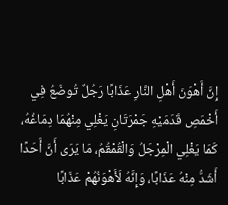إِنَّ أَهْوَنَ أَهْلِ النَّارِ عَذَابًا رَجُلٌ تُوضَعُ فِي أَخْمَصِ قَدَمَيْهِ جَمْرَتَانِ يَغْلِي مِنْهُمَا دِمَاغُهُ، كَمَا يَغْلِي الْمِرْجَلُ وَالْقُمْقُمُ، مَا يَرَى أَنَّ أَحَدًا أَشَدُّ مِنْهُ عَذَابًا، وَإِنَّهُ لَأَهْوَنُهُمْ عَذَابًا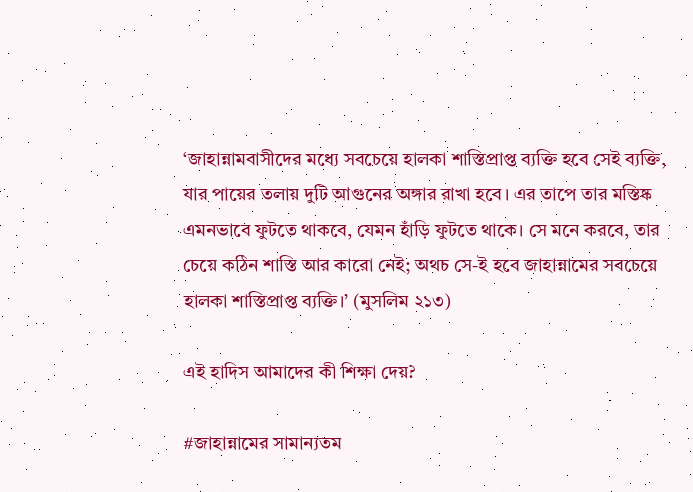‘জাহান্নামবাসীদের মধ্যে সবচেয়ে হালকা শাস্তিপ্রাপ্ত ব্যক্তি হবে সেই ব্যক্তি, যার পায়ের তলায় দুটি আগুনের অঙ্গার রাখা হবে। এর তাপে তার মস্তিষ্ক এমনভাবে ফুটতে থাকবে, যেমন হাঁড়ি ফুটতে থাকে। সে মনে করবে, তার চেয়ে কঠিন শাস্তি আর কারো নেই; অথচ সে-ই হবে জাহান্নামের সবচেয়ে হালকা শাস্তিপ্রাপ্ত ব্যক্তি।’ (মুসলিম ২১৩)

এই হাদিস আমাদের কী শিক্ষা দেয়?

#জাহান্নামের সামান্যতম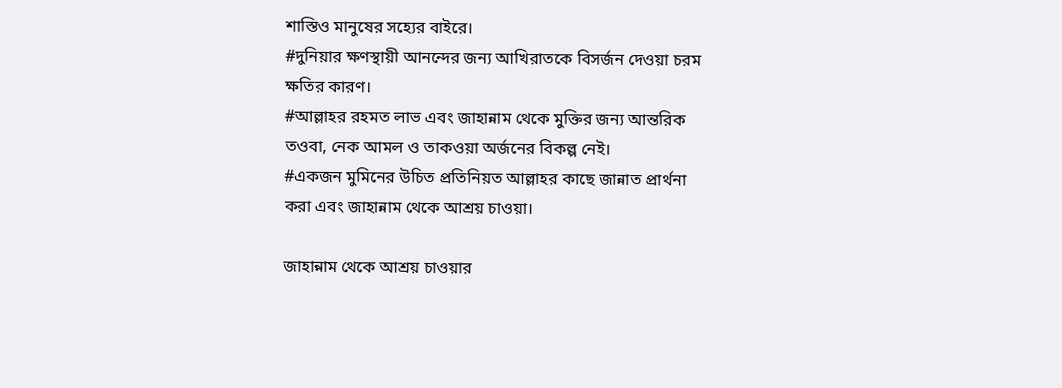শাস্তিও মানুষের সহ্যের বাইরে।
#দুনিয়ার ক্ষণস্থায়ী আনন্দের জন্য আখিরাতকে বিসর্জন দেওয়া চরম ক্ষতির কারণ।
#আল্লাহর রহমত লাভ এবং জাহান্নাম থেকে মুক্তির জন্য আন্তরিক তওবা, নেক আমল ও তাকওয়া অর্জনের বিকল্প নেই।
#একজন মুমিনের উচিত প্রতিনিয়ত আল্লাহর কাছে জান্নাত প্রার্থনা করা এবং জাহান্নাম থেকে আশ্রয় চাওয়া।

জাহান্নাম থেকে আশ্রয় চাওয়ার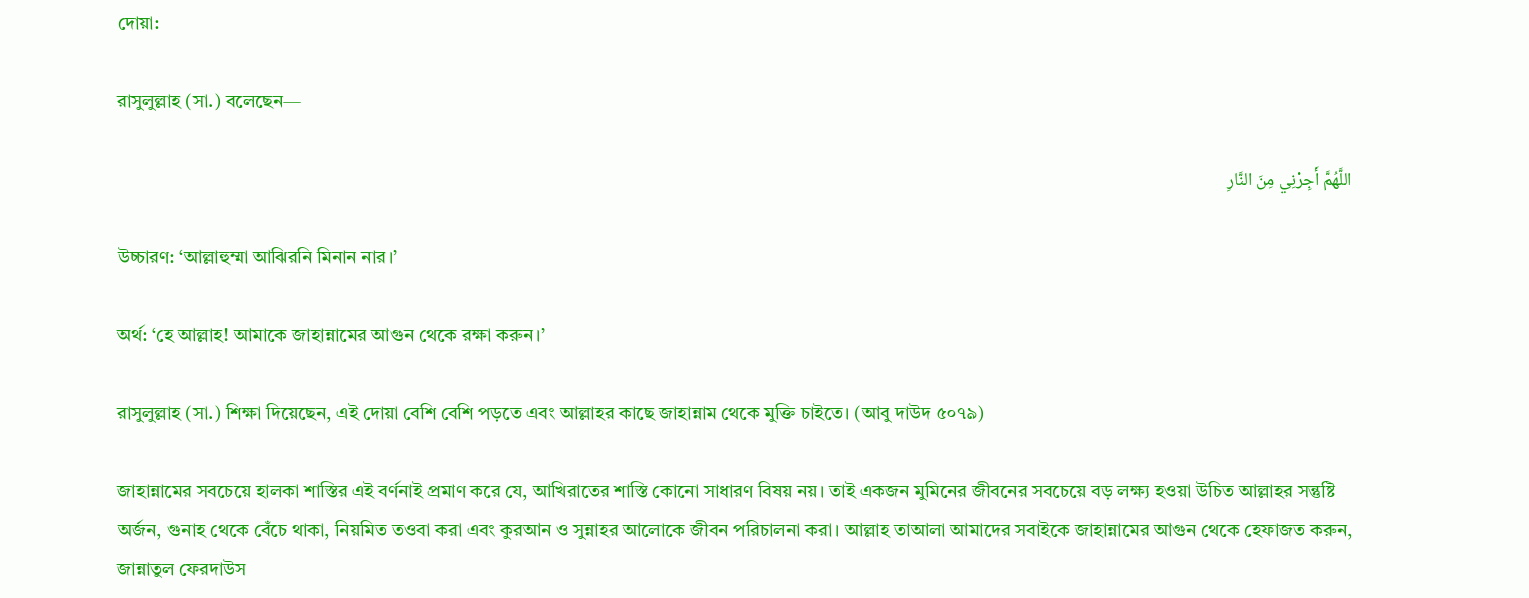দোয়া:

রাসুলুল্লাহ (সা.) বলেছেন—

اللَّهُمَّ أَجِرْنِي مِنَ النَّارِ

উচ্চারণ: ‘আল্লাহুম্মা আঝিরনি মিনান নার।’

অর্থ: ‘হে আল্লাহ! আমাকে জাহান্নামের আগুন থেকে রক্ষা করুন।’

রাসুলুল্লাহ (সা.) শিক্ষা দিয়েছেন, এই দোয়া বেশি বেশি পড়তে এবং আল্লাহর কাছে জাহান্নাম থেকে মুক্তি চাইতে। (আবু দাউদ ৫০৭৯)

জাহান্নামের সবচেয়ে হালকা শাস্তির এই বর্ণনাই প্রমাণ করে যে, আখিরাতের শাস্তি কোনো সাধারণ বিষয় নয়। তাই একজন মুমিনের জীবনের সবচেয়ে বড় লক্ষ্য হওয়া উচিত আল্লাহর সন্তুষ্টি অর্জন, গুনাহ থেকে বেঁচে থাকা, নিয়মিত তওবা করা এবং কুরআন ও সুন্নাহর আলোকে জীবন পরিচালনা করা। আল্লাহ তাআলা আমাদের সবাইকে জাহান্নামের আগুন থেকে হেফাজত করুন, জান্নাতুল ফেরদাউস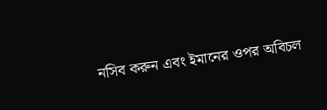নসিব করুন এবং ইমানের ওপর অবিচল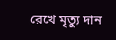রেখে মৃত্যু দান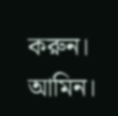করুন। আমিন।